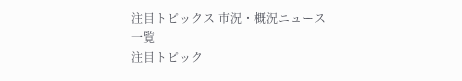注目トピックス 市況・概況ニュース一覧
注目トピック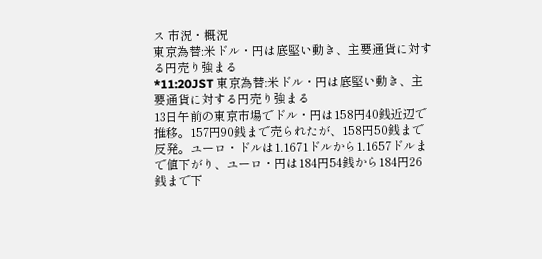ス 市況・概況
東京為替:米ドル・円は底堅い動き、主要通貨に対する円売り強まる
*11:20JST 東京為替:米ドル・円は底堅い動き、主要通貨に対する円売り強まる
13日午前の東京市場でドル・円は158円40銭近辺で推移。157円90銭まで売られたが、158円50銭まで反発。ユーロ・ドルは1.1671ドルから1.1657ドルまで値下がり、ユーロ・円は184円54銭から184円26銭まで下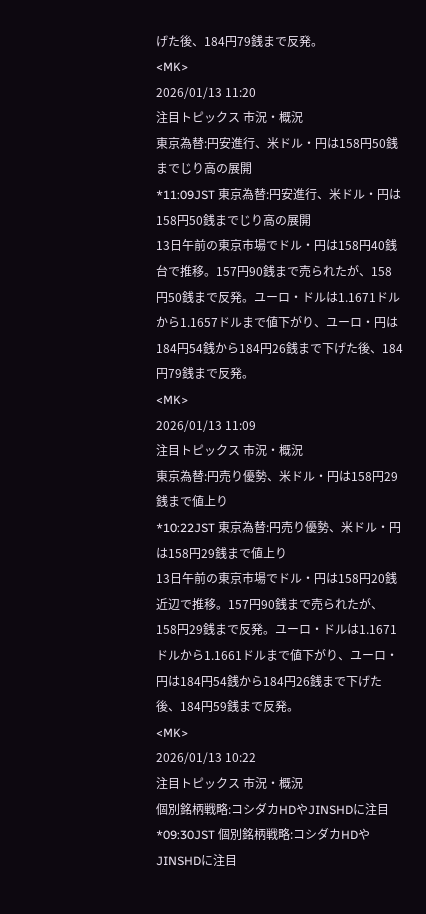げた後、184円79銭まで反発。
<MK>
2026/01/13 11:20
注目トピックス 市況・概況
東京為替:円安進行、米ドル・円は158円50銭までじり高の展開
*11:09JST 東京為替:円安進行、米ドル・円は158円50銭までじり高の展開
13日午前の東京市場でドル・円は158円40銭台で推移。157円90銭まで売られたが、158円50銭まで反発。ユーロ・ドルは1.1671ドルから1.1657ドルまで値下がり、ユーロ・円は184円54銭から184円26銭まで下げた後、184円79銭まで反発。
<MK>
2026/01/13 11:09
注目トピックス 市況・概況
東京為替:円売り優勢、米ドル・円は158円29銭まで値上り
*10:22JST 東京為替:円売り優勢、米ドル・円は158円29銭まで値上り
13日午前の東京市場でドル・円は158円20銭近辺で推移。157円90銭まで売られたが、158円29銭まで反発。ユーロ・ドルは1.1671ドルから1.1661ドルまで値下がり、ユーロ・円は184円54銭から184円26銭まで下げた後、184円59銭まで反発。
<MK>
2026/01/13 10:22
注目トピックス 市況・概況
個別銘柄戦略:コシダカHDやJINSHDに注目
*09:30JST 個別銘柄戦略:コシダカHDやJINSHDに注目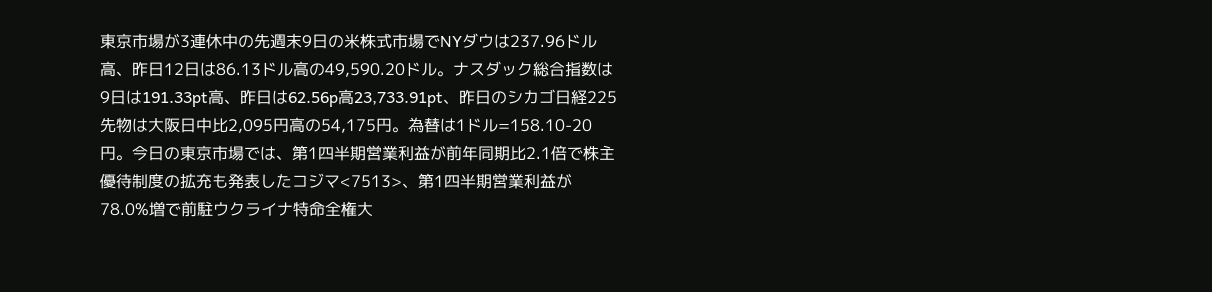東京市場が3連休中の先週末9日の米株式市場でNYダウは237.96ドル高、昨日12日は86.13ドル高の49,590.20ドル。ナスダック総合指数は9日は191.33pt高、昨日は62.56p高23,733.91pt、昨日のシカゴ日経225先物は大阪日中比2,095円高の54,175円。為替は1ドル=158.10-20円。今日の東京市場では、第1四半期営業利益が前年同期比2.1倍で株主優待制度の拡充も発表したコジマ<7513>、第1四半期営業利益が78.0%増で前駐ウクライナ特命全権大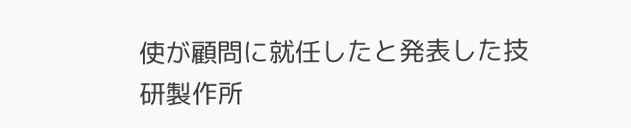使が顧問に就任したと発表した技研製作所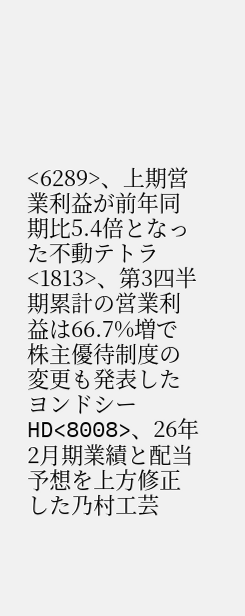<6289>、上期営業利益が前年同期比5.4倍となった不動テトラ<1813>、第3四半期累計の営業利益は66.7%増で株主優待制度の変更も発表したヨンドシーHD<8008>、26年2月期業績と配当予想を上方修正した乃村工芸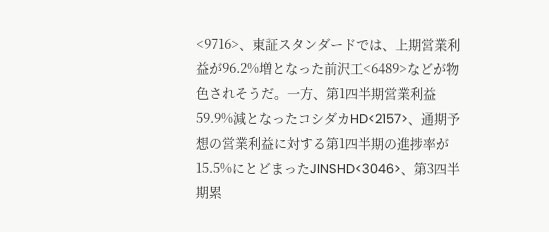<9716>、東証スタンダードでは、上期営業利益が96.2%増となった前沢工<6489>などが物色されそうだ。一方、第1四半期営業利益59.9%減となったコシダカHD<2157>、通期予想の営業利益に対する第1四半期の進捗率が15.5%にとどまったJINSHD<3046>、第3四半期累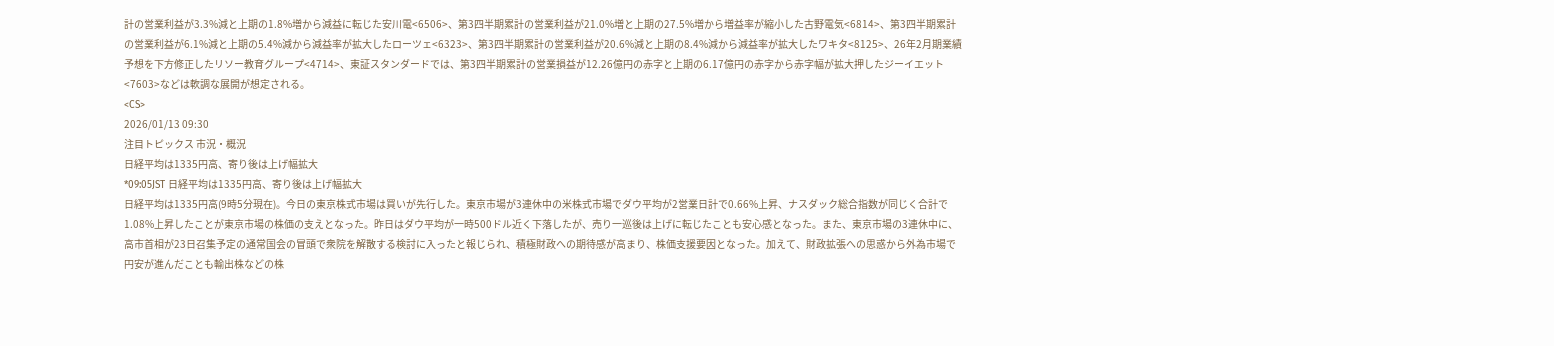計の営業利益が3.3%減と上期の1.8%増から減益に転じた安川電<6506>、第3四半期累計の営業利益が21.0%増と上期の27.5%増から増益率が縮小した古野電気<6814>、第3四半期累計の営業利益が6.1%減と上期の5.4%減から減益率が拡大したローツェ<6323>、第3四半期累計の営業利益が20.6%減と上期の8.4%減から減益率が拡大したワキタ<8125>、26年2月期業績予想を下方修正したリソー教育グループ<4714>、東証スタンダードでは、第3四半期累計の営業損益が12.26億円の赤字と上期の6.17億円の赤字から赤字幅が拡大押したジーイエット<7603>などは軟調な展開が想定される。
<CS>
2026/01/13 09:30
注目トピックス 市況・概況
日経平均は1335円高、寄り後は上げ幅拡大
*09:05JST 日経平均は1335円高、寄り後は上げ幅拡大
日経平均は1335円高(9時5分現在)。今日の東京株式市場は買いが先行した。東京市場が3連休中の米株式市場でダウ平均が2営業日計で0.66%上昇、ナスダック総合指数が同じく合計で1.08%上昇したことが東京市場の株価の支えとなった。昨日はダウ平均が一時500ドル近く下落したが、売り一巡後は上げに転じたことも安心感となった。また、東京市場の3連休中に、高市首相が23日召集予定の通常国会の冒頭で衆院を解散する検討に入ったと報じられ、積極財政への期待感が高まり、株価支援要因となった。加えて、財政拡張への思惑から外為市場で円安が進んだことも輸出株などの株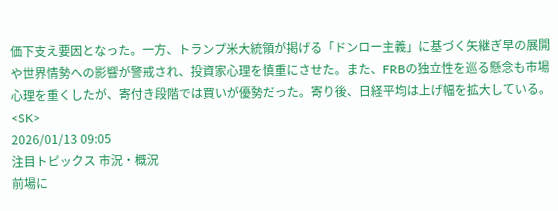価下支え要因となった。一方、トランプ米大統領が掲げる「ドンロー主義」に基づく矢継ぎ早の展開や世界情勢への影響が警戒され、投資家心理を慎重にさせた。また、FRBの独立性を巡る懸念も市場心理を重くしたが、寄付き段階では買いが優勢だった。寄り後、日経平均は上げ幅を拡大している。
<SK>
2026/01/13 09:05
注目トピックス 市況・概況
前場に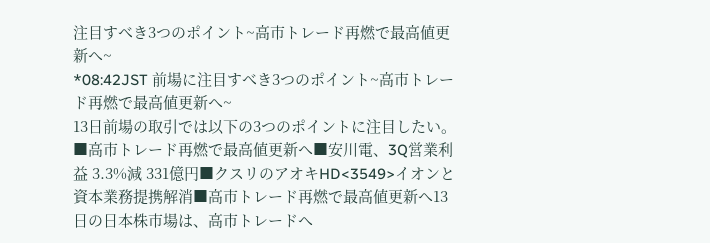注目すべき3つのポイント~高市トレード再燃で最高値更新へ~
*08:42JST 前場に注目すべき3つのポイント~高市トレード再燃で最高値更新へ~
13日前場の取引では以下の3つのポイントに注目したい。■高市トレード再燃で最高値更新へ■安川電、3Q営業利益 3.3%減 331億円■クスリのアオキHD<3549>イオンと資本業務提携解消■高市トレード再燃で最高値更新へ13日の日本株市場は、高市トレードへ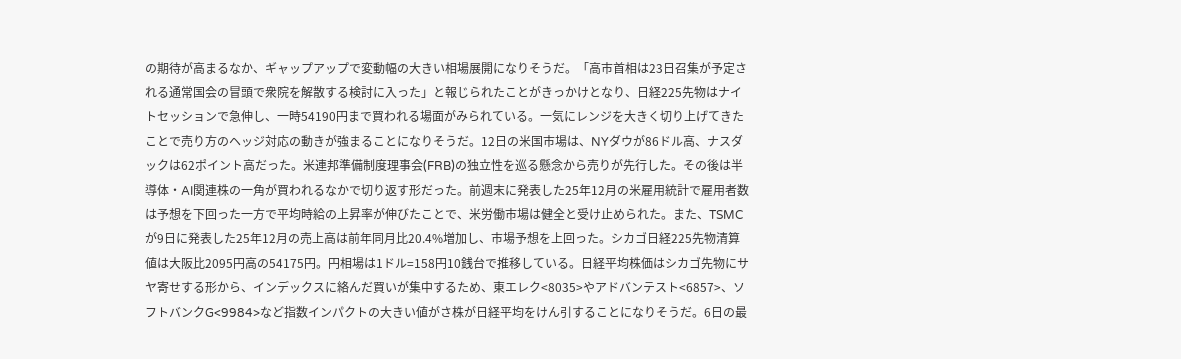の期待が高まるなか、ギャップアップで変動幅の大きい相場展開になりそうだ。「高市首相は23日召集が予定される通常国会の冒頭で衆院を解散する検討に入った」と報じられたことがきっかけとなり、日経225先物はナイトセッションで急伸し、一時54190円まで買われる場面がみられている。一気にレンジを大きく切り上げてきたことで売り方のヘッジ対応の動きが強まることになりそうだ。12日の米国市場は、NYダウが86ドル高、ナスダックは62ポイント高だった。米連邦準備制度理事会(FRB)の独立性を巡る懸念から売りが先行した。その後は半導体・AI関連株の一角が買われるなかで切り返す形だった。前週末に発表した25年12月の米雇用統計で雇用者数は予想を下回った一方で平均時給の上昇率が伸びたことで、米労働市場は健全と受け止められた。また、TSMCが9日に発表した25年12月の売上高は前年同月比20.4%増加し、市場予想を上回った。シカゴ日経225先物清算値は大阪比2095円高の54175円。円相場は1ドル=158円10銭台で推移している。日経平均株価はシカゴ先物にサヤ寄せする形から、インデックスに絡んだ買いが集中するため、東エレク<8035>やアドバンテスト<6857>、ソフトバンクG<9984>など指数インパクトの大きい値がさ株が日経平均をけん引することになりそうだ。6日の最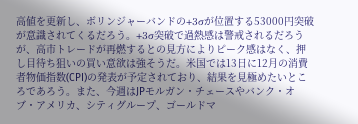高値を更新し、ボリンジャーバンドの+3σが位置する53000円突破が意識されてくるだろう。+3σ突破で過熱感は警戒されるだろうが、高市トレードが再燃するとの見方によりピーク感はなく、押し目待ち狙いの買い意欲は強そうだ。米国では13日に12月の消費者物価指数(CPI)の発表が予定されており、結果を見極めたいところであろう。また、今週はJPモルガン・チェースやバンク・オブ・アメリカ、シティグループ、ゴールドマ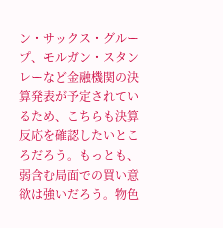ン・サックス・グループ、モルガン・スタンレーなど金融機関の決算発表が予定されているため、こちらも決算反応を確認したいところだろう。もっとも、弱含む局面での買い意欲は強いだろう。物色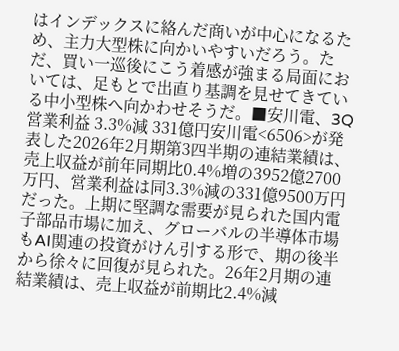はインデックスに絡んだ商いが中心になるため、主力大型株に向かいやすいだろう。ただ、買い一巡後にこう着感が強まる局面においては、足もとで出直り基調を見せてきている中小型株へ向かわせそうだ。■安川電、3Q営業利益 3.3%減 331億円安川電<6506>が発表した2026年2月期第3四半期の連結業績は、売上収益が前年同期比0.4%増の3952億2700万円、営業利益は同3.3%減の331億9500万円だった。上期に堅調な需要が見られた国内電子部品市場に加え、グローバルの半導体市場もAI関連の投資がけん引する形で、期の後半から徐々に回復が見られた。26年2月期の連結業績は、売上収益が前期比2.4%減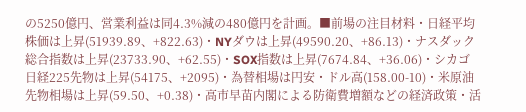の5250億円、営業利益は同4.3%減の480億円を計画。■前場の注目材料・日経平均株価は上昇(51939.89、+822.63)・NYダウは上昇(49590.20、+86.13)・ナスダック総合指数は上昇(23733.90、+62.55)・SOX指数は上昇(7674.84、+36.06)・シカゴ日経225先物は上昇(54175、+2095)・為替相場は円安・ドル高(158.00-10)・米原油先物相場は上昇(59.50、+0.38)・高市早苗内閣による防衛費増額などの経済政策・活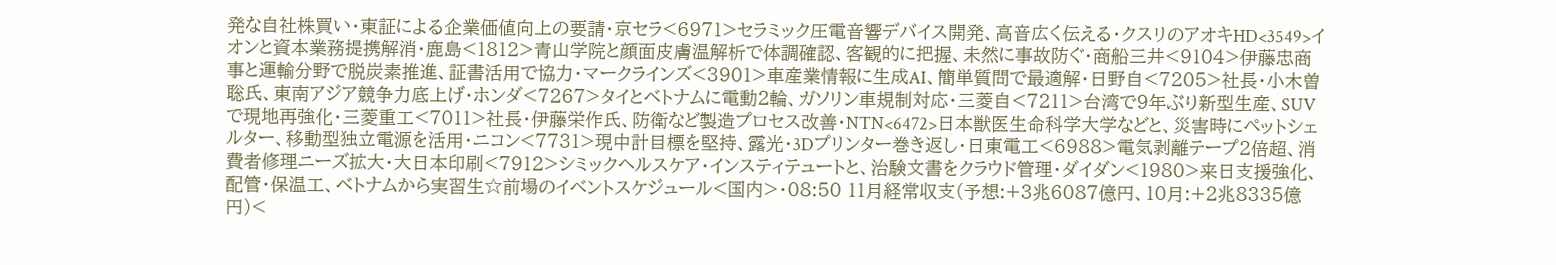発な自社株買い・東証による企業価値向上の要請・京セラ<6971>セラミック圧電音響デバイス開発、高音広く伝える・クスリのアオキHD<3549>イオンと資本業務提携解消・鹿島<1812>青山学院と顔面皮膚温解析で体調確認、客観的に把握、未然に事故防ぐ・商船三井<9104>伊藤忠商事と運輸分野で脱炭素推進、証書活用で協力・マークラインズ<3901>車産業情報に生成AI、簡単質問で最適解・日野自<7205>社長・小木曽聡氏、東南アジア競争力底上げ・ホンダ<7267>タイとベトナムに電動2輪、ガソリン車規制対応・三菱自<7211>台湾で9年ぶり新型生産、SUVで現地再強化・三菱重工<7011>社長・伊藤栄作氏、防衛など製造プロセス改善・NTN<6472>日本獣医生命科学大学などと、災害時にペットシェルター、移動型独立電源を活用・ニコン<7731>現中計目標を堅持、露光・3Dプリンター巻き返し・日東電工<6988>電気剥離テープ2倍超、消費者修理ニーズ拡大・大日本印刷<7912>シミックヘルスケア・インスティテュートと、治験文書をクラウド管理・ダイダン<1980>来日支援強化、配管・保温工、ベトナムから実習生☆前場のイベントスケジュール<国内>・08:50 11月経常収支(予想:+3兆6087億円、10月:+2兆8335億円)<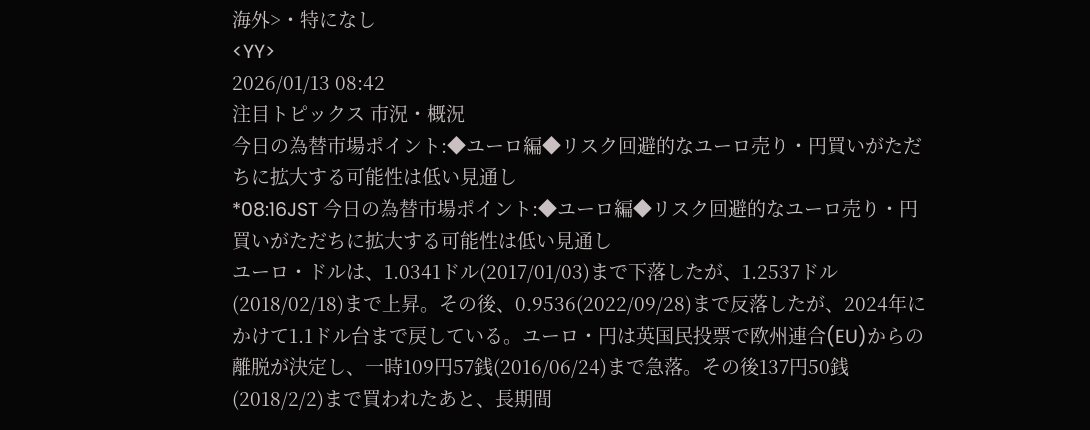海外>・特になし
<YY>
2026/01/13 08:42
注目トピックス 市況・概況
今日の為替市場ポイント:◆ユーロ編◆リスク回避的なユーロ売り・円買いがただちに拡大する可能性は低い見通し
*08:16JST 今日の為替市場ポイント:◆ユーロ編◆リスク回避的なユーロ売り・円買いがただちに拡大する可能性は低い見通し
ユーロ・ドルは、1.0341ドル(2017/01/03)まで下落したが、1.2537ドル(2018/02/18)まで上昇。その後、0.9536(2022/09/28)まで反落したが、2024年にかけて1.1ドル台まで戻している。ユーロ・円は英国民投票で欧州連合(EU)からの離脱が決定し、一時109円57銭(2016/06/24)まで急落。その後137円50銭(2018/2/2)まで買われたあと、長期間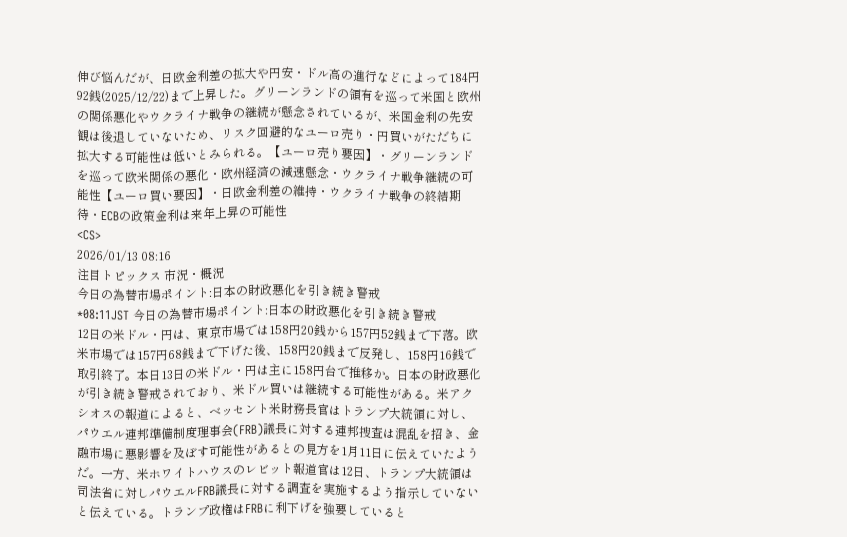伸び悩んだが、日欧金利差の拡大や円安・ドル高の進行などによって184円92銭(2025/12/22)まで上昇した。グリーンランドの領有を巡って米国と欧州の関係悪化やウクライナ戦争の継続が懸念されているが、米国金利の先安観は後退していないため、リスク回避的なユーロ売り・円買いがただちに拡大する可能性は低いとみられる。【ユーロ売り要因】・グリーンランドを巡って欧米関係の悪化・欧州経済の減速懸念・ウクライナ戦争継続の可能性【ユーロ買い要因】・日欧金利差の維持・ウクライナ戦争の終結期待・ECBの政策金利は来年上昇の可能性
<CS>
2026/01/13 08:16
注目トピックス 市況・概況
今日の為替市場ポイント:日本の財政悪化を引き続き警戒
*08:11JST 今日の為替市場ポイント:日本の財政悪化を引き続き警戒
12日の米ドル・円は、東京市場では158円20銭から157円52銭まで下落。欧米市場では157円68銭まで下げた後、158円20銭まで反発し、158円16銭で取引終了。本日13日の米ドル・円は主に158円台で推移か。日本の財政悪化が引き続き警戒されており、米ドル買いは継続する可能性がある。米アクシオスの報道によると、ベッセント米財務長官はトランプ大統領に対し、パウエル連邦準備制度理事会(FRB)議長に対する連邦捜査は混乱を招き、金融市場に悪影響を及ぼす可能性があるとの見方を1月11日に伝えていたようだ。一方、米ホワイトハウスのレビット報道官は12日、トランプ大統領は司法省に対しパウエルFRB議長に対する調査を実施するよう指示していないと伝えている。トランプ政権はFRBに利下げを強要していると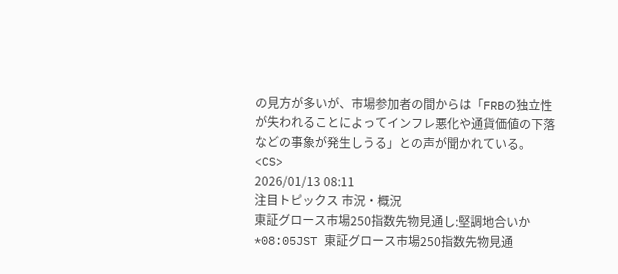の見方が多いが、市場参加者の間からは「FRBの独立性が失われることによってインフレ悪化や通貨価値の下落などの事象が発生しうる」との声が聞かれている。
<CS>
2026/01/13 08:11
注目トピックス 市況・概況
東証グロース市場250指数先物見通し:堅調地合いか
*08:05JST 東証グロース市場250指数先物見通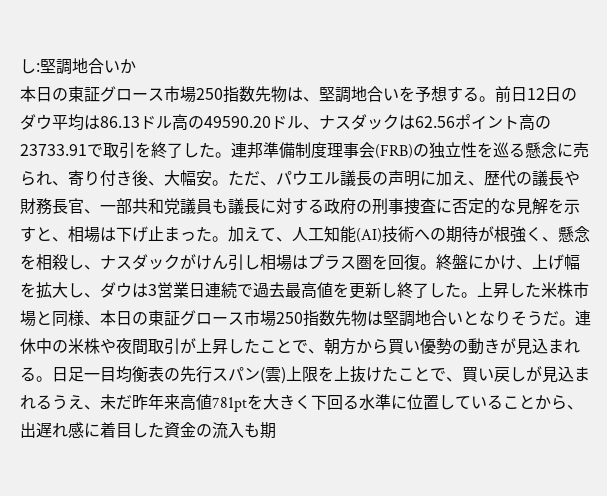し:堅調地合いか
本日の東証グロース市場250指数先物は、堅調地合いを予想する。前日12日のダウ平均は86.13ドル高の49590.20ドル、ナスダックは62.56ポイント高の23733.91で取引を終了した。連邦準備制度理事会(FRB)の独立性を巡る懸念に売られ、寄り付き後、大幅安。ただ、パウエル議長の声明に加え、歴代の議長や財務長官、一部共和党議員も議長に対する政府の刑事捜査に否定的な見解を示すと、相場は下げ止まった。加えて、人工知能(AI)技術への期待が根強く、懸念を相殺し、ナスダックがけん引し相場はプラス圏を回復。終盤にかけ、上げ幅を拡大し、ダウは3営業日連続で過去最高値を更新し終了した。上昇した米株市場と同様、本日の東証グロース市場250指数先物は堅調地合いとなりそうだ。連休中の米株や夜間取引が上昇したことで、朝方から買い優勢の動きが見込まれる。日足一目均衡表の先行スパン(雲)上限を上抜けたことで、買い戻しが見込まれるうえ、未だ昨年来高値781ptを大きく下回る水準に位置していることから、出遅れ感に着目した資金の流入も期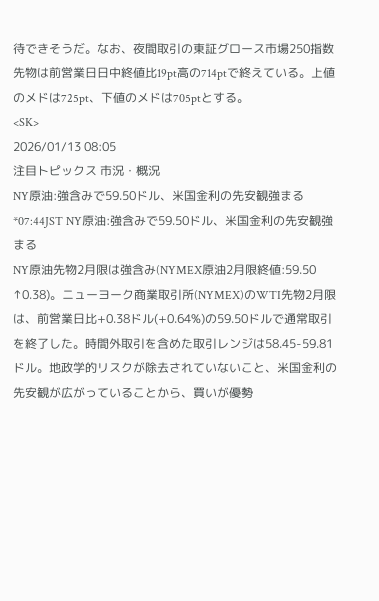待できそうだ。なお、夜間取引の東証グロース市場250指数先物は前営業日日中終値比19pt高の714ptで終えている。上値のメドは725pt、下値のメドは705ptとする。
<SK>
2026/01/13 08:05
注目トピックス 市況・概況
NY原油:強含みで59.50ドル、米国金利の先安観強まる
*07:44JST NY原油:強含みで59.50ドル、米国金利の先安観強まる
NY原油先物2月限は強含み(NYMEX原油2月限終値:59.50 ↑0.38)。ニューヨーク商業取引所(NYMEX)のWTI先物2月限は、前営業日比+0.38ドル(+0.64%)の59.50ドルで通常取引を終了した。時間外取引を含めた取引レンジは58.45-59.81ドル。地政学的リスクが除去されていないこと、米国金利の先安観が広がっていることから、買いが優勢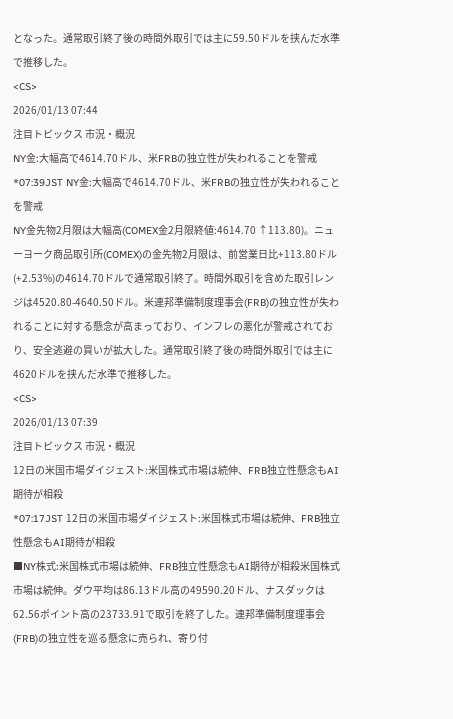となった。通常取引終了後の時間外取引では主に59.50ドルを挟んだ水準で推移した。
<CS>
2026/01/13 07:44
注目トピックス 市況・概況
NY金:大幅高で4614.70ドル、米FRBの独立性が失われることを警戒
*07:39JST NY金:大幅高で4614.70ドル、米FRBの独立性が失われることを警戒
NY金先物2月限は大幅高(COMEX金2月限終値:4614.70 ↑113.80)。ニューヨーク商品取引所(COMEX)の金先物2月限は、前営業日比+113.80ドル(+2.53%)の4614.70ドルで通常取引終了。時間外取引を含めた取引レンジは4520.80-4640.50ドル。米連邦準備制度理事会(FRB)の独立性が失われることに対する懸念が高まっており、インフレの悪化が警戒されており、安全逃避の買いが拡大した。通常取引終了後の時間外取引では主に4620ドルを挟んだ水準で推移した。
<CS>
2026/01/13 07:39
注目トピックス 市況・概況
12日の米国市場ダイジェスト:米国株式市場は続伸、FRB独立性懸念もAI期待が相殺
*07:17JST 12日の米国市場ダイジェスト:米国株式市場は続伸、FRB独立性懸念もAI期待が相殺
■NY株式:米国株式市場は続伸、FRB独立性懸念もAI期待が相殺米国株式市場は続伸。ダウ平均は86.13ドル高の49590.20ドル、ナスダックは62.56ポイント高の23733.91で取引を終了した。連邦準備制度理事会(FRB)の独立性を巡る懸念に売られ、寄り付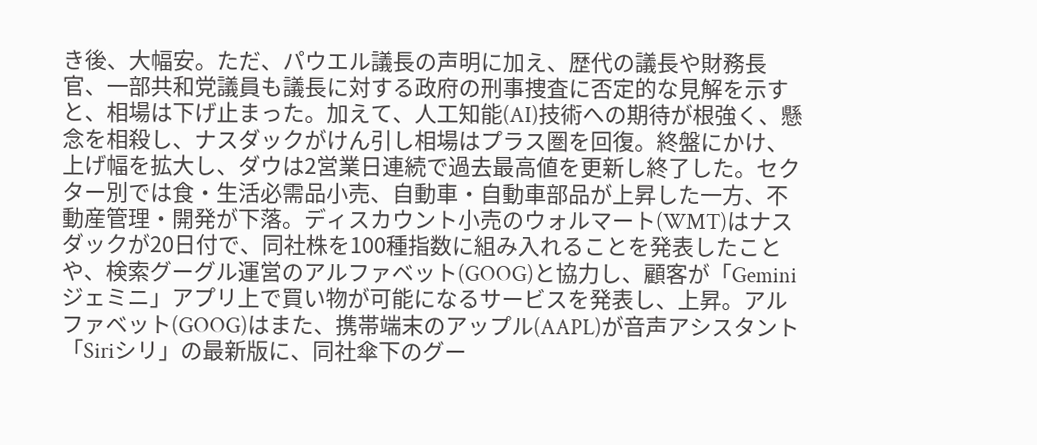き後、大幅安。ただ、パウエル議長の声明に加え、歴代の議長や財務長官、一部共和党議員も議長に対する政府の刑事捜査に否定的な見解を示すと、相場は下げ止まった。加えて、人工知能(AI)技術への期待が根強く、懸念を相殺し、ナスダックがけん引し相場はプラス圏を回復。終盤にかけ、上げ幅を拡大し、ダウは2営業日連続で過去最高値を更新し終了した。セクター別では食・生活必需品小売、自動車・自動車部品が上昇した一方、不動産管理・開発が下落。ディスカウント小売のウォルマート(WMT)はナスダックが20日付で、同社株を100種指数に組み入れることを発表したことや、検索グーグル運営のアルファベット(GOOG)と協力し、顧客が「Geminiジェミニ」アプリ上で買い物が可能になるサービスを発表し、上昇。アルファベット(GOOG)はまた、携帯端末のアップル(AAPL)が音声アシスタント「Siriシリ」の最新版に、同社傘下のグー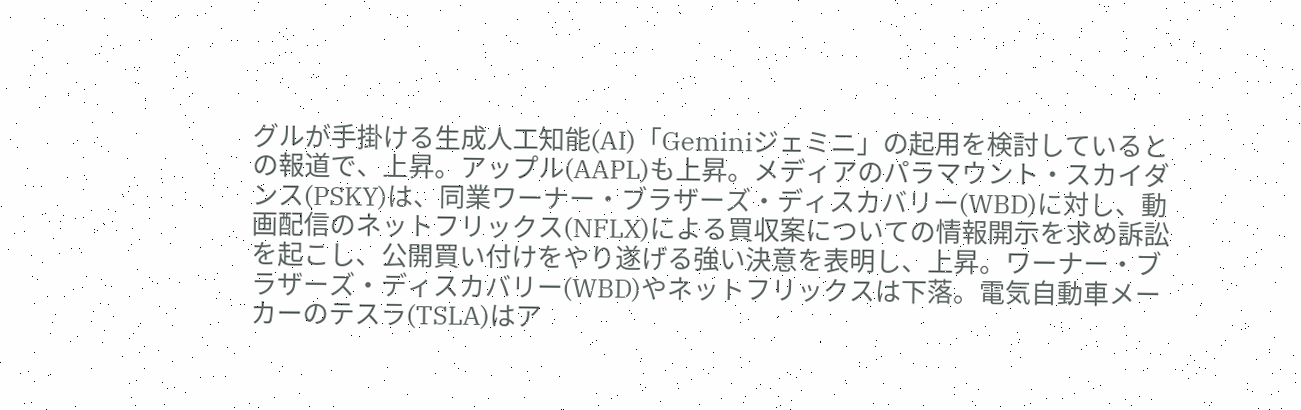グルが手掛ける生成人工知能(AI)「Geminiジェミニ」の起用を検討しているとの報道で、上昇。アップル(AAPL)も上昇。メディアのパラマウント・スカイダンス(PSKY)は、同業ワーナー・ブラザーズ・ディスカバリー(WBD)に対し、動画配信のネットフリックス(NFLX)による買収案についての情報開示を求め訴訟を起こし、公開買い付けをやり遂げる強い決意を表明し、上昇。ワーナー・ブラザーズ・ディスカバリー(WBD)やネットフリックスは下落。電気自動車メーカーのテスラ(TSLA)はア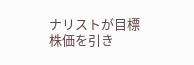ナリストが目標株価を引き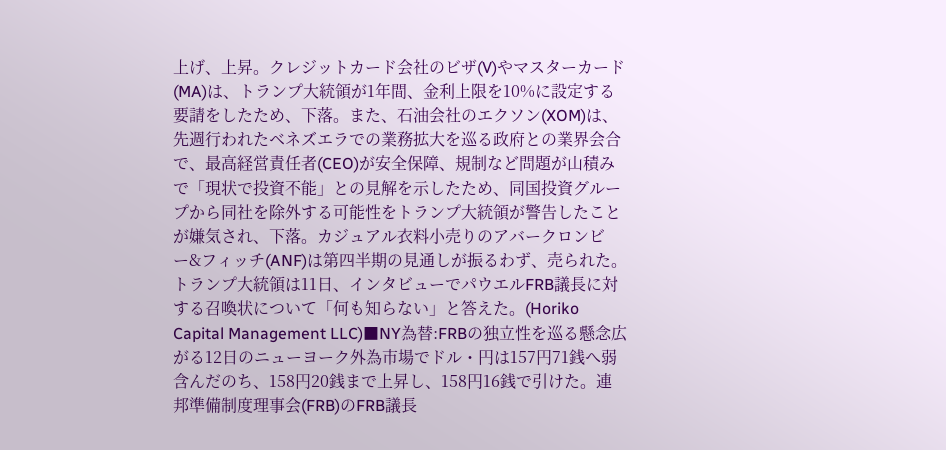上げ、上昇。クレジットカード会社のビザ(V)やマスターカード(MA)は、トランプ大統領が1年間、金利上限を10%に設定する要請をしたため、下落。また、石油会社のエクソン(XOM)は、先週行われたベネズエラでの業務拡大を巡る政府との業界会合で、最高経営責任者(CEO)が安全保障、規制など問題が山積みで「現状で投資不能」との見解を示したため、同国投資グループから同社を除外する可能性をトランプ大統領が警告したことが嫌気され、下落。カジュアル衣料小売りのアバークロンビー&フィッチ(ANF)は第四半期の見通しが振るわず、売られた。トランプ大統領は11日、インタビューでパウエルFRB議長に対する召喚状について「何も知らない」と答えた。(Horiko Capital Management LLC)■NY為替:FRBの独立性を巡る懸念広がる12日のニューヨーク外為市場でドル・円は157円71銭へ弱含んだのち、158円20銭まで上昇し、158円16銭で引けた。連邦準備制度理事会(FRB)のFRB議長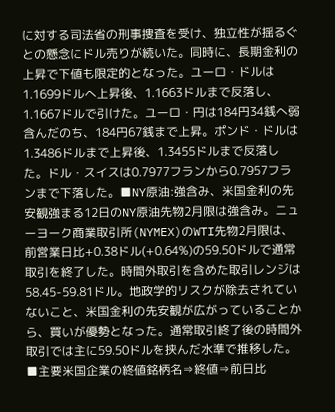に対する司法省の刑事捜査を受け、独立性が揺るぐとの懸念にドル売りが続いた。同時に、長期金利の上昇で下値も限定的となった。ユーロ・ドルは1.1699ドルへ上昇後、1.1663ドルまで反落し、1.1667ドルで引けた。ユーロ・円は184円34銭へ弱含んだのち、184円67銭まで上昇。ポンド・ドルは1.3486ドルまで上昇後、1.3455ドルまで反落した。ドル・スイスは0.7977フランから0.7957フランまで下落した。■NY原油:強含み、米国金利の先安観強まる12日のNY原油先物2月限は強含み。ニューヨーク商業取引所(NYMEX)のWTI先物2月限は、前営業日比+0.38ドル(+0.64%)の59.50ドルで通常取引を終了した。時間外取引を含めた取引レンジは58.45-59.81ドル。地政学的リスクが除去されていないこと、米国金利の先安観が広がっていることから、買いが優勢となった。通常取引終了後の時間外取引では主に59.50ドルを挟んだ水準で推移した。■主要米国企業の終値銘柄名⇒終値⇒前日比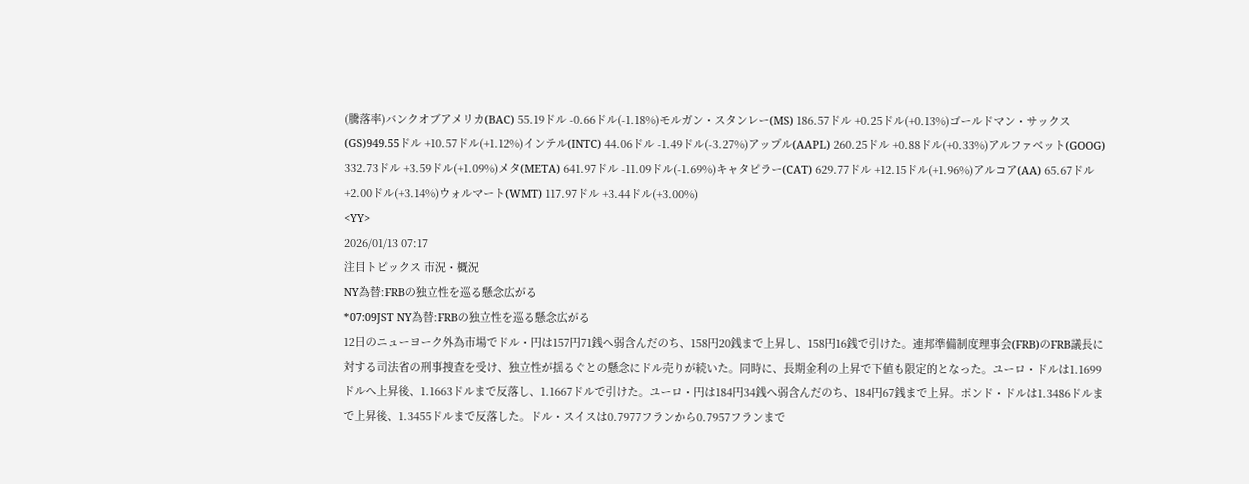(騰落率)バンクオブアメリカ(BAC) 55.19ドル -0.66ドル(-1.18%)モルガン・スタンレー(MS) 186.57ドル +0.25ドル(+0.13%)ゴールドマン・サックス(GS)949.55ドル +10.57ドル(+1.12%)インテル(INTC) 44.06ドル -1.49ドル(-3.27%)アップル(AAPL) 260.25ドル +0.88ドル(+0.33%)アルファベット(GOOG) 332.73ドル +3.59ドル(+1.09%)メタ(META) 641.97ドル -11.09ドル(-1.69%)キャタピラー(CAT) 629.77ドル +12.15ドル(+1.96%)アルコア(AA) 65.67ドル +2.00ドル(+3.14%)ウォルマート(WMT) 117.97ドル +3.44ドル(+3.00%)
<YY>
2026/01/13 07:17
注目トピックス 市況・概況
NY為替:FRBの独立性を巡る懸念広がる
*07:09JST NY為替:FRBの独立性を巡る懸念広がる
12日のニューヨーク外為市場でドル・円は157円71銭へ弱含んだのち、158円20銭まで上昇し、158円16銭で引けた。連邦準備制度理事会(FRB)のFRB議長に対する司法省の刑事捜査を受け、独立性が揺るぐとの懸念にドル売りが続いた。同時に、長期金利の上昇で下値も限定的となった。ユーロ・ドルは1.1699ドルへ上昇後、1.1663ドルまで反落し、1.1667ドルで引けた。ユーロ・円は184円34銭へ弱含んだのち、184円67銭まで上昇。ポンド・ドルは1.3486ドルまで上昇後、1.3455ドルまで反落した。ドル・スイスは0.7977フランから0.7957フランまで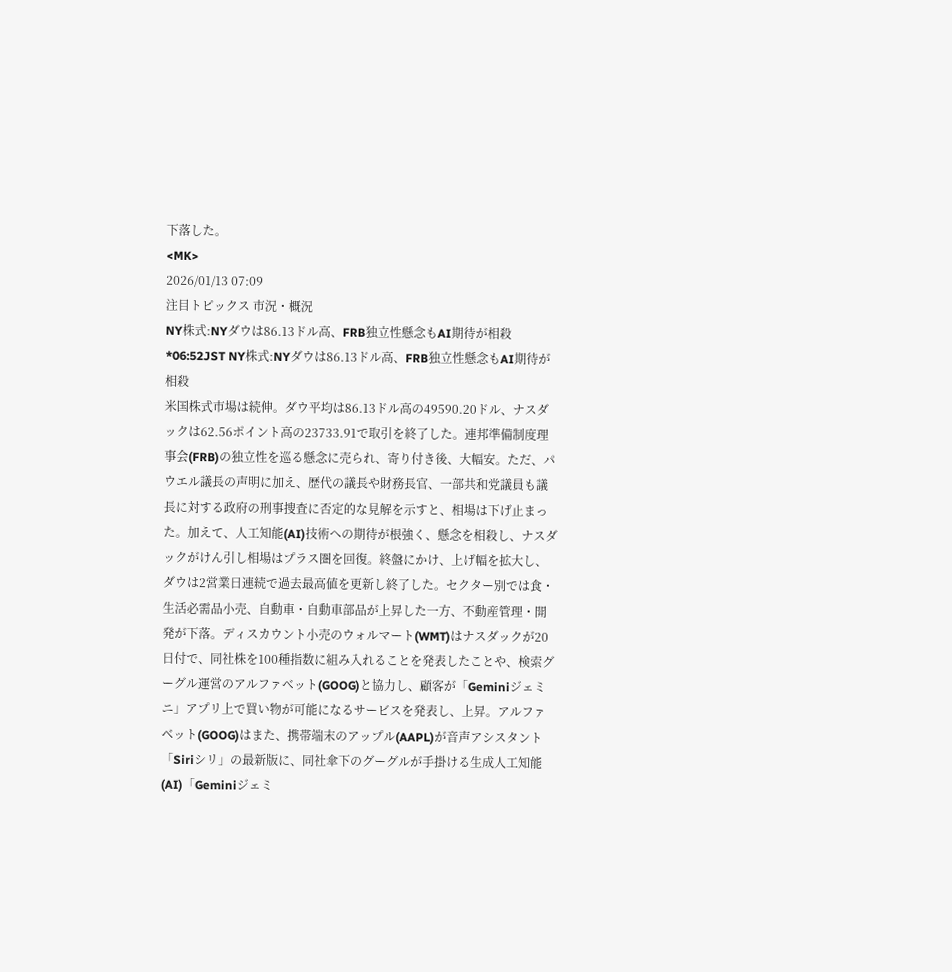下落した。
<MK>
2026/01/13 07:09
注目トピックス 市況・概況
NY株式:NYダウは86.13ドル高、FRB独立性懸念もAI期待が相殺
*06:52JST NY株式:NYダウは86.13ドル高、FRB独立性懸念もAI期待が相殺
米国株式市場は続伸。ダウ平均は86.13ドル高の49590.20ドル、ナスダックは62.56ポイント高の23733.91で取引を終了した。連邦準備制度理事会(FRB)の独立性を巡る懸念に売られ、寄り付き後、大幅安。ただ、パウエル議長の声明に加え、歴代の議長や財務長官、一部共和党議員も議長に対する政府の刑事捜査に否定的な見解を示すと、相場は下げ止まった。加えて、人工知能(AI)技術への期待が根強く、懸念を相殺し、ナスダックがけん引し相場はプラス圏を回復。終盤にかけ、上げ幅を拡大し、ダウは2営業日連続で過去最高値を更新し終了した。セクター別では食・生活必需品小売、自動車・自動車部品が上昇した一方、不動産管理・開発が下落。ディスカウント小売のウォルマート(WMT)はナスダックが20日付で、同社株を100種指数に組み入れることを発表したことや、検索グーグル運営のアルファベット(GOOG)と協力し、顧客が「Geminiジェミニ」アプリ上で買い物が可能になるサービスを発表し、上昇。アルファベット(GOOG)はまた、携帯端末のアップル(AAPL)が音声アシスタント「Siriシリ」の最新版に、同社傘下のグーグルが手掛ける生成人工知能(AI)「Geminiジェミ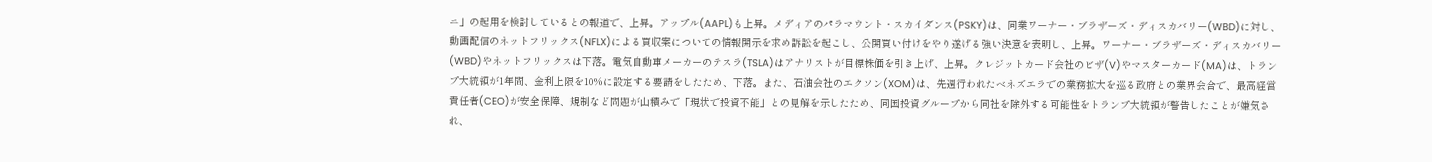ニ」の起用を検討しているとの報道で、上昇。アップル(AAPL)も上昇。メディアのパラマウント・スカイダンス(PSKY)は、同業ワーナー・ブラザーズ・ディスカバリー(WBD)に対し、動画配信のネットフリックス(NFLX)による買収案についての情報開示を求め訴訟を起こし、公開買い付けをやり遂げる強い決意を表明し、上昇。ワーナー・ブラザーズ・ディスカバリー(WBD)やネットフリックスは下落。電気自動車メーカーのテスラ(TSLA)はアナリストが目標株価を引き上げ、上昇。クレジットカード会社のビザ(V)やマスターカード(MA)は、トランプ大統領が1年間、金利上限を10%に設定する要請をしたため、下落。また、石油会社のエクソン(XOM)は、先週行われたベネズエラでの業務拡大を巡る政府との業界会合で、最高経営責任者(CEO)が安全保障、規制など問題が山積みで「現状で投資不能」との見解を示したため、同国投資グループから同社を除外する可能性をトランプ大統領が警告したことが嫌気され、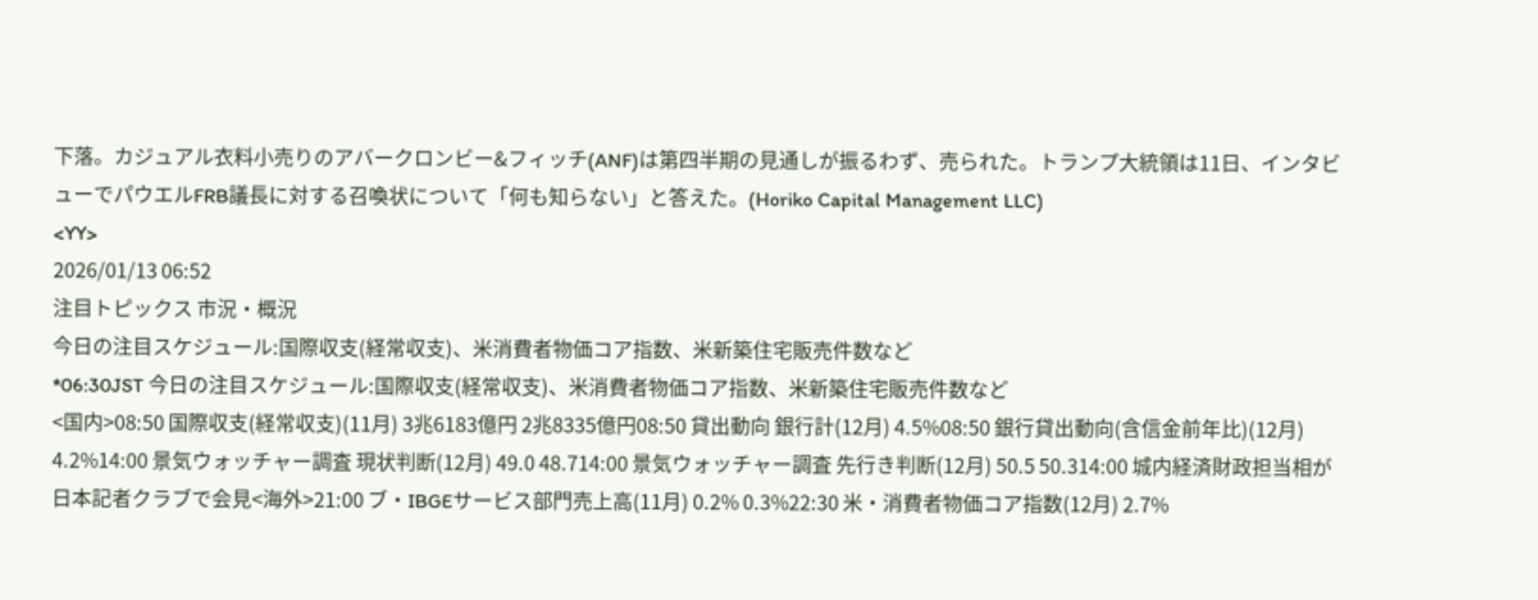下落。カジュアル衣料小売りのアバークロンビー&フィッチ(ANF)は第四半期の見通しが振るわず、売られた。トランプ大統領は11日、インタビューでパウエルFRB議長に対する召喚状について「何も知らない」と答えた。(Horiko Capital Management LLC)
<YY>
2026/01/13 06:52
注目トピックス 市況・概況
今日の注目スケジュール:国際収支(経常収支)、米消費者物価コア指数、米新築住宅販売件数など
*06:30JST 今日の注目スケジュール:国際収支(経常収支)、米消費者物価コア指数、米新築住宅販売件数など
<国内>08:50 国際収支(経常収支)(11月) 3兆6183億円 2兆8335億円08:50 貸出動向 銀行計(12月) 4.5%08:50 銀行貸出動向(含信金前年比)(12月) 4.2%14:00 景気ウォッチャー調査 現状判断(12月) 49.0 48.714:00 景気ウォッチャー調査 先行き判断(12月) 50.5 50.314:00 城内経済財政担当相が日本記者クラブで会見<海外>21:00 ブ・IBGEサービス部門売上高(11月) 0.2% 0.3%22:30 米・消費者物価コア指数(12月) 2.7%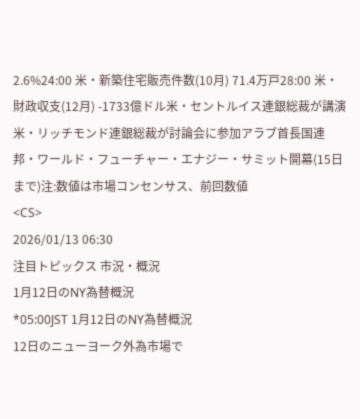2.6%24:00 米・新築住宅販売件数(10月) 71.4万戸28:00 米・財政収支(12月) -1733億ドル米・セントルイス連銀総裁が講演米・リッチモンド連銀総裁が討論会に参加アラブ首長国連邦・ワールド・フューチャー・エナジー・サミット開幕(15日まで)注:数値は市場コンセンサス、前回数値
<CS>
2026/01/13 06:30
注目トピックス 市況・概況
1月12日のNY為替概況
*05:00JST 1月12日のNY為替概況
12日のニューヨーク外為市場で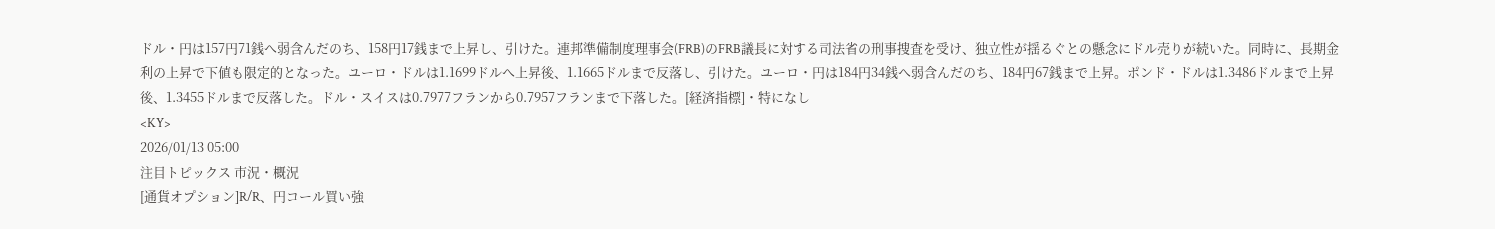ドル・円は157円71銭へ弱含んだのち、158円17銭まで上昇し、引けた。連邦準備制度理事会(FRB)のFRB議長に対する司法省の刑事捜査を受け、独立性が揺るぐとの懸念にドル売りが続いた。同時に、長期金利の上昇で下値も限定的となった。ユーロ・ドルは1.1699ドルへ上昇後、1.1665ドルまで反落し、引けた。ユーロ・円は184円34銭へ弱含んだのち、184円67銭まで上昇。ポンド・ドルは1.3486ドルまで上昇後、1.3455ドルまで反落した。ドル・スイスは0.7977フランから0.7957フランまで下落した。[経済指標]・特になし
<KY>
2026/01/13 05:00
注目トピックス 市況・概況
[通貨オプション]R/R、円コール買い強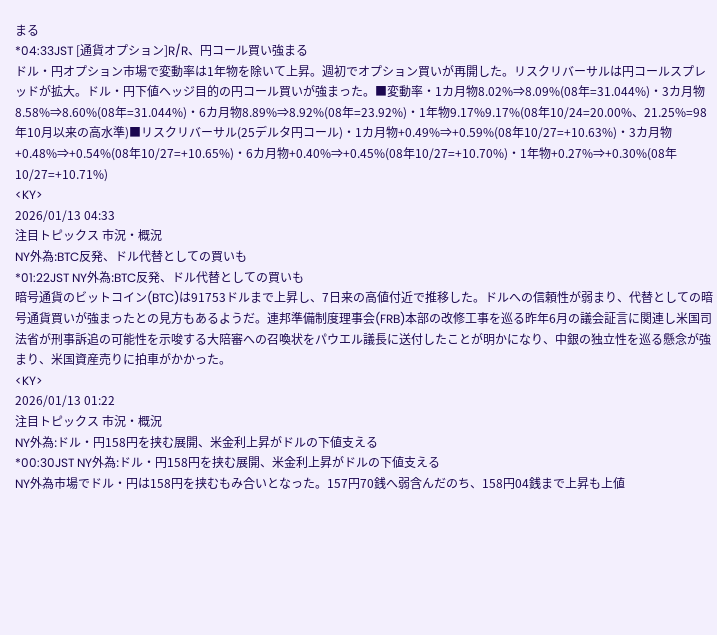まる
*04:33JST [通貨オプション]R/R、円コール買い強まる
ドル・円オプション市場で変動率は1年物を除いて上昇。週初でオプション買いが再開した。リスクリバーサルは円コールスプレッドが拡大。ドル・円下値ヘッジ目的の円コール買いが強まった。■変動率・1カ月物8.02%⇒8.09%(08年=31.044%)・3カ月物8.58%⇒8.60%(08年=31.044%)・6カ月物8.89%⇒8.92%(08年=23.92%)・1年物9.17%9.17%(08年10/24=20.00%、21.25%=98年10月以来の高水準)■リスクリバーサル(25デルタ円コール)・1カ月物+0.49%⇒+0.59%(08年10/27=+10.63%)・3カ月物+0.48%⇒+0.54%(08年10/27=+10.65%)・6カ月物+0.40%⇒+0.45%(08年10/27=+10.70%)・1年物+0.27%⇒+0.30%(08年10/27=+10.71%)
<KY>
2026/01/13 04:33
注目トピックス 市況・概況
NY外為:BTC反発、ドル代替としての買いも
*01:22JST NY外為:BTC反発、ドル代替としての買いも
暗号通貨のビットコイン(BTC)は91753ドルまで上昇し、7日来の高値付近で推移した。ドルへの信頼性が弱まり、代替としての暗号通貨買いが強まったとの見方もあるようだ。連邦準備制度理事会(FRB)本部の改修工事を巡る昨年6月の議会証言に関連し米国司法省が刑事訴追の可能性を示唆する大陪審への召喚状をパウエル議長に送付したことが明かになり、中銀の独立性を巡る懸念が強まり、米国資産売りに拍車がかかった。
<KY>
2026/01/13 01:22
注目トピックス 市況・概況
NY外為:ドル・円158円を挟む展開、米金利上昇がドルの下値支える
*00:30JST NY外為:ドル・円158円を挟む展開、米金利上昇がドルの下値支える
NY外為市場でドル・円は158円を挟むもみ合いとなった。157円70銭へ弱含んだのち、158円04銭まで上昇も上値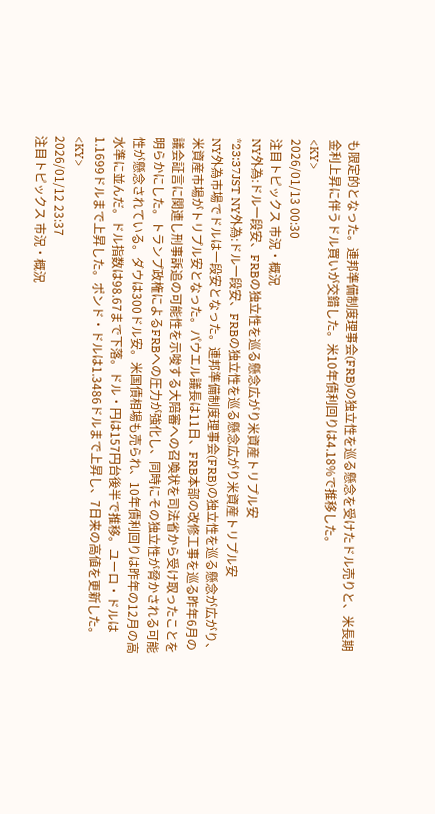も限定的となった。連邦準備制度理事会(FRB)の独立性を巡る懸念を受けたドル売りと、米長期金利上昇に伴うドル買いが交錯した。米10年債利回りは4.18%で推移した。
<KY>
2026/01/13 00:30
注目トピックス 市況・概況
NY外為:ドル一段安、FRBの独立性を巡る懸念広がり米資産トリプル安
*23:37JST NY外為:ドル一段安、FRBの独立性を巡る懸念広がり米資産トリプル安
NY外為市場でドルは一段安となった。連邦準備制度理事会(FRB)の独立性を巡る懸念が広がり、米資産市場がトリプル安となった。パウエル議長は11日、FRB本部の改修工事を巡る昨年6月の議会証言に関連し刑事訴追の可能性を示唆する大陪審への召喚状を司法省から受け取ったことを明らかにした。トランプ政権によるFRBへの圧力が強化し、同時にその独立性が脅かされる可能性が懸念されている。ダウは300ドル安。米国債相場も売られ、10年債利回りは昨年の12月の高水準に並んだ。ドル指数は98.67まで下落。ドル・円は157円台後半で推移。ユーロ・ドルは1.1699ドルまで上昇した。ポンド・ドルは1.3486ドルまで上昇し、7日来の高値を更新した。
<KY>
2026/01/12 23:37
注目トピックス 市況・概況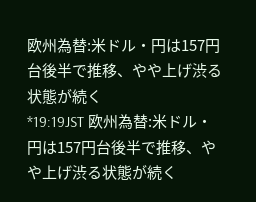欧州為替:米ドル・円は157円台後半で推移、やや上げ渋る状態が続く
*19:19JST 欧州為替:米ドル・円は157円台後半で推移、やや上げ渋る状態が続く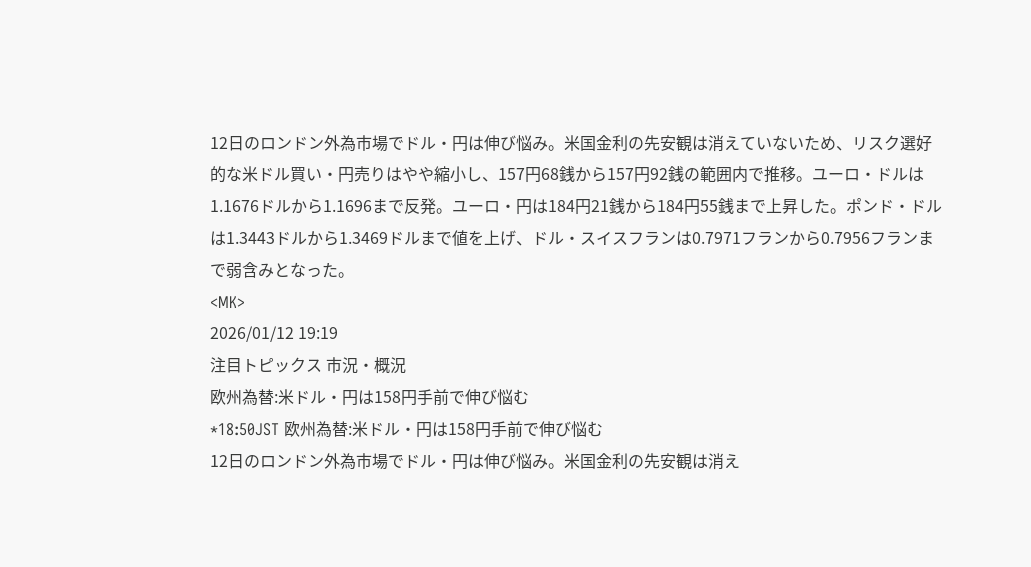12日のロンドン外為市場でドル・円は伸び悩み。米国金利の先安観は消えていないため、リスク選好的な米ドル買い・円売りはやや縮小し、157円68銭から157円92銭の範囲内で推移。ユーロ・ドルは1.1676ドルから1.1696まで反発。ユーロ・円は184円21銭から184円55銭まで上昇した。ポンド・ドルは1.3443ドルから1.3469ドルまで値を上げ、ドル・スイスフランは0.7971フランから0.7956フランまで弱含みとなった。
<MK>
2026/01/12 19:19
注目トピックス 市況・概況
欧州為替:米ドル・円は158円手前で伸び悩む
*18:50JST 欧州為替:米ドル・円は158円手前で伸び悩む
12日のロンドン外為市場でドル・円は伸び悩み。米国金利の先安観は消え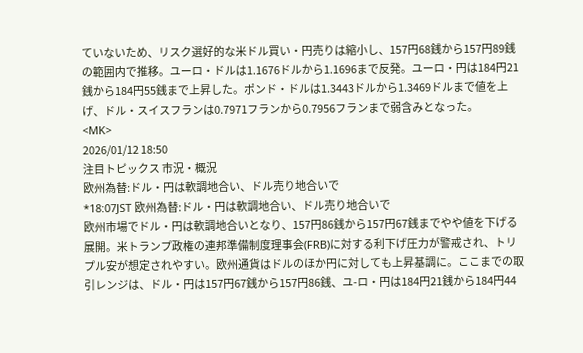ていないため、リスク選好的な米ドル買い・円売りは縮小し、157円68銭から157円89銭の範囲内で推移。ユーロ・ドルは1.1676ドルから1.1696まで反発。ユーロ・円は184円21銭から184円55銭まで上昇した。ポンド・ドルは1.3443ドルから1.3469ドルまで値を上げ、ドル・スイスフランは0.7971フランから0.7956フランまで弱含みとなった。
<MK>
2026/01/12 18:50
注目トピックス 市況・概況
欧州為替:ドル・円は軟調地合い、ドル売り地合いで
*18:07JST 欧州為替:ドル・円は軟調地合い、ドル売り地合いで
欧州市場でドル・円は軟調地合いとなり、157円86銭から157円67銭までやや値を下げる展開。米トランプ政権の連邦準備制度理事会(FRB)に対する利下げ圧力が警戒され、トリプル安が想定されやすい。欧州通貨はドルのほか円に対しても上昇基調に。ここまでの取引レンジは、ドル・円は157円67銭から157円86銭、ユ-ロ・円は184円21銭から184円44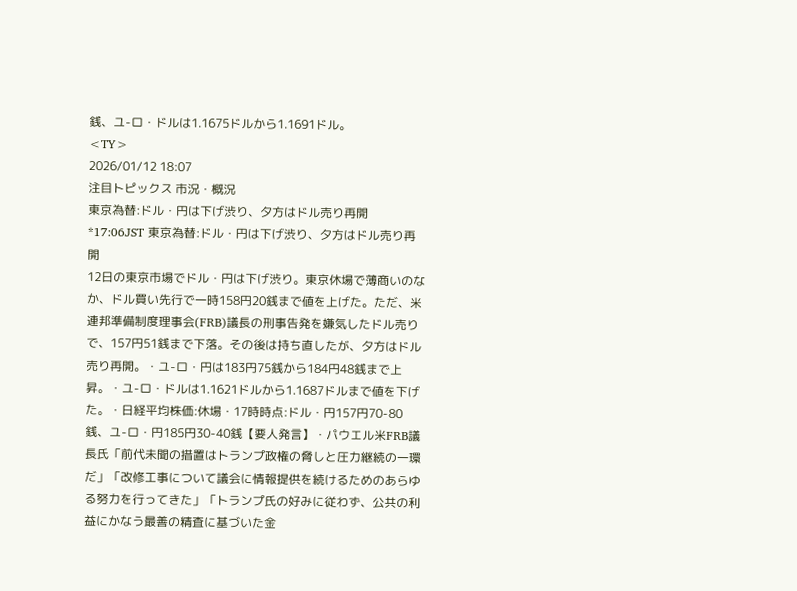銭、ユ-ロ・ドルは1.1675ドルから1.1691ドル。
<TY>
2026/01/12 18:07
注目トピックス 市況・概況
東京為替:ドル・円は下げ渋り、夕方はドル売り再開
*17:06JST 東京為替:ドル・円は下げ渋り、夕方はドル売り再開
12日の東京市場でドル・円は下げ渋り。東京休場で薄商いのなか、ドル買い先行で一時158円20銭まで値を上げた。ただ、米連邦準備制度理事会(FRB)議長の刑事告発を嫌気したドル売りで、157円51銭まで下落。その後は持ち直したが、夕方はドル売り再開。・ユ-ロ・円は183円75銭から184円48銭まで上昇。・ユ-ロ・ドルは1.1621ドルから1.1687ドルまで値を下げた。・日経平均株価:休場・17時時点:ドル・円157円70-80銭、ユ-ロ・円185円30-40銭【要人発言】・パウエル米FRB議長氏「前代未聞の措置はトランプ政権の脅しと圧力継続の一環だ」「改修工事について議会に情報提供を続けるためのあらゆる努力を行ってきた」「トランプ氏の好みに従わず、公共の利益にかなう最善の精査に基づいた金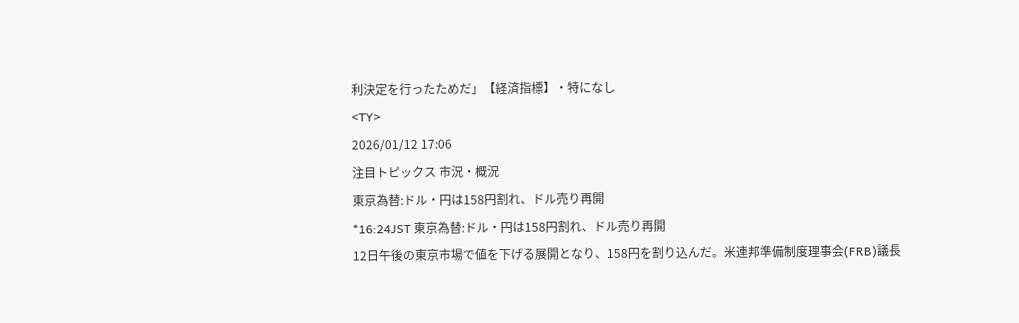利決定を行ったためだ」【経済指標】・特になし
<TY>
2026/01/12 17:06
注目トピックス 市況・概況
東京為替:ドル・円は158円割れ、ドル売り再開
*16:24JST 東京為替:ドル・円は158円割れ、ドル売り再開
12日午後の東京市場で値を下げる展開となり、158円を割り込んだ。米連邦準備制度理事会(FRB)議長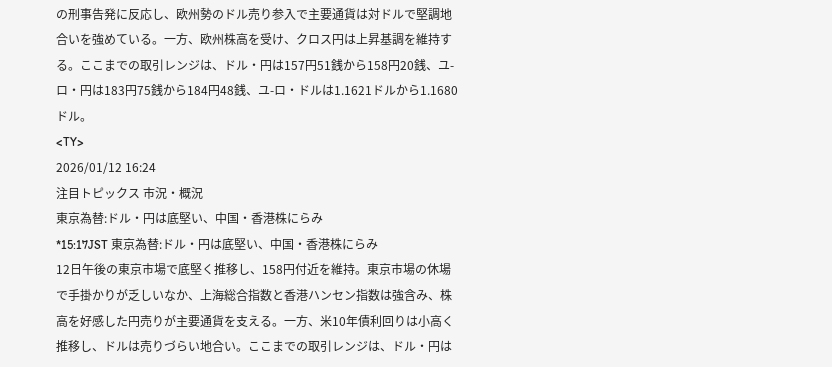の刑事告発に反応し、欧州勢のドル売り参入で主要通貨は対ドルで堅調地合いを強めている。一方、欧州株高を受け、クロス円は上昇基調を維持する。ここまでの取引レンジは、ドル・円は157円51銭から158円20銭、ユ-ロ・円は183円75銭から184円48銭、ユ-ロ・ドルは1.1621ドルから1.1680ドル。
<TY>
2026/01/12 16:24
注目トピックス 市況・概況
東京為替:ドル・円は底堅い、中国・香港株にらみ
*15:17JST 東京為替:ドル・円は底堅い、中国・香港株にらみ
12日午後の東京市場で底堅く推移し、158円付近を維持。東京市場の休場で手掛かりが乏しいなか、上海総合指数と香港ハンセン指数は強含み、株高を好感した円売りが主要通貨を支える。一方、米10年債利回りは小高く推移し、ドルは売りづらい地合い。ここまでの取引レンジは、ドル・円は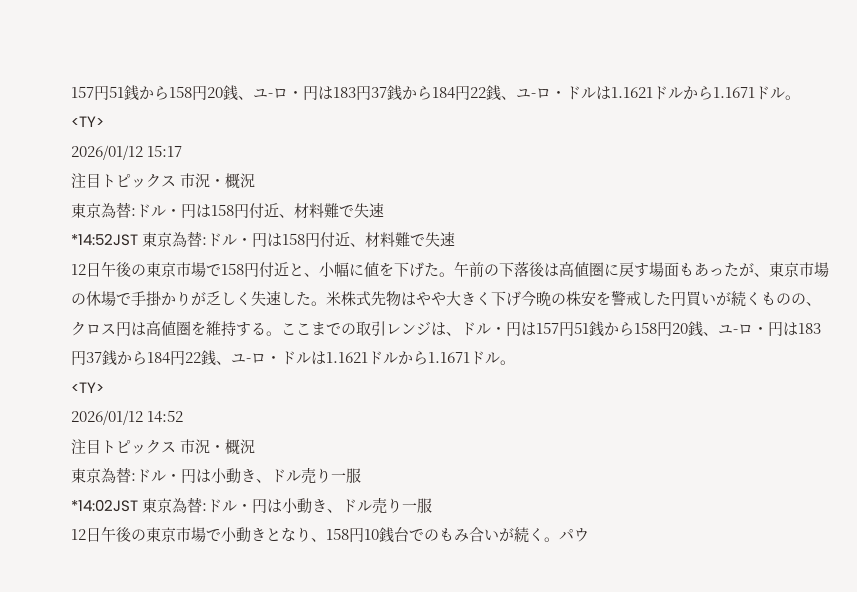157円51銭から158円20銭、ユ-ロ・円は183円37銭から184円22銭、ユ-ロ・ドルは1.1621ドルから1.1671ドル。
<TY>
2026/01/12 15:17
注目トピックス 市況・概況
東京為替:ドル・円は158円付近、材料難で失速
*14:52JST 東京為替:ドル・円は158円付近、材料難で失速
12日午後の東京市場で158円付近と、小幅に値を下げた。午前の下落後は高値圏に戻す場面もあったが、東京市場の休場で手掛かりが乏しく失速した。米株式先物はやや大きく下げ今晩の株安を警戒した円買いが続くものの、クロス円は高値圏を維持する。ここまでの取引レンジは、ドル・円は157円51銭から158円20銭、ユ-ロ・円は183円37銭から184円22銭、ユ-ロ・ドルは1.1621ドルから1.1671ドル。
<TY>
2026/01/12 14:52
注目トピックス 市況・概況
東京為替:ドル・円は小動き、ドル売り一服
*14:02JST 東京為替:ドル・円は小動き、ドル売り一服
12日午後の東京市場で小動きとなり、158円10銭台でのもみ合いが続く。パウ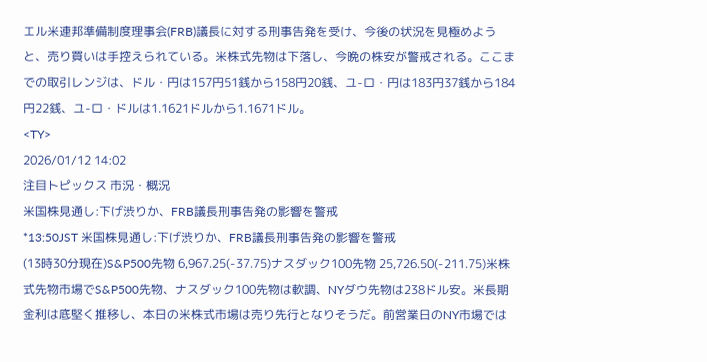エル米連邦準備制度理事会(FRB)議長に対する刑事告発を受け、今後の状況を見極めようと、売り買いは手控えられている。米株式先物は下落し、今晩の株安が警戒される。ここまでの取引レンジは、ドル・円は157円51銭から158円20銭、ユ-ロ・円は183円37銭から184円22銭、ユ-ロ・ドルは1.1621ドルから1.1671ドル。
<TY>
2026/01/12 14:02
注目トピックス 市況・概況
米国株見通し:下げ渋りか、FRB議長刑事告発の影響を警戒
*13:50JST 米国株見通し:下げ渋りか、FRB議長刑事告発の影響を警戒
(13時30分現在)S&P500先物 6,967.25(-37.75)ナスダック100先物 25,726.50(-211.75)米株式先物市場でS&P500先物、ナスダック100先物は軟調、NYダウ先物は238ドル安。米長期金利は底堅く推移し、本日の米株式市場は売り先行となりそうだ。前営業日のNY市場では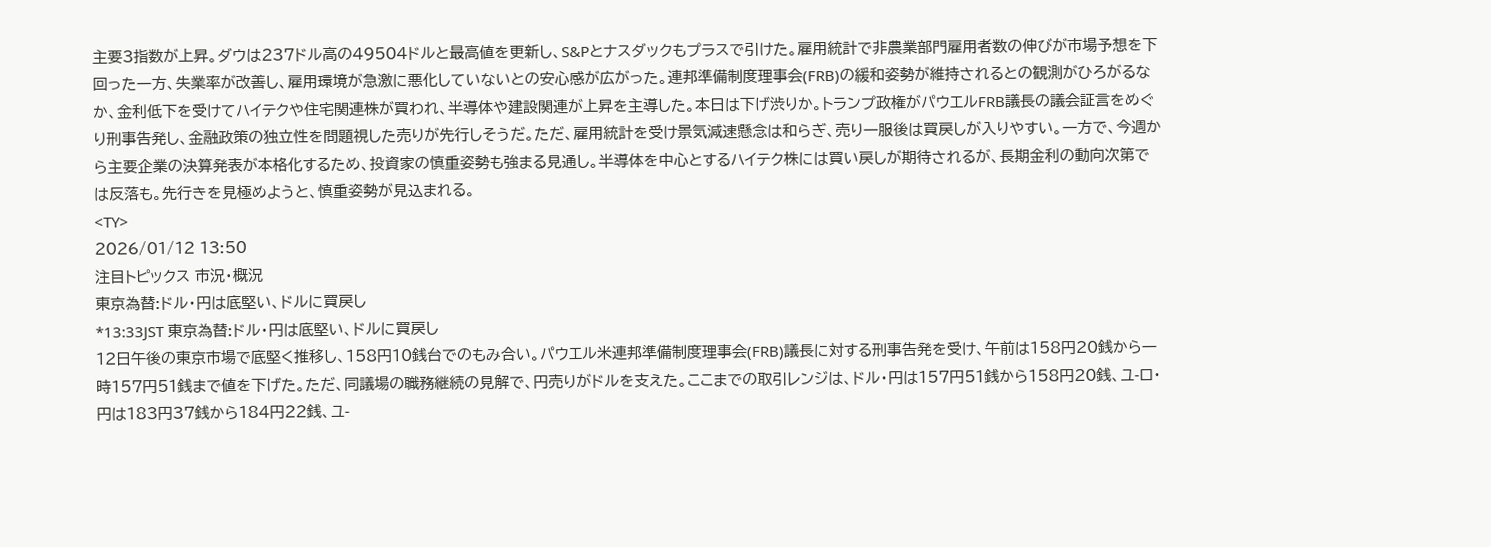主要3指数が上昇。ダウは237ドル高の49504ドルと最高値を更新し、S&Pとナスダックもプラスで引けた。雇用統計で非農業部門雇用者数の伸びが市場予想を下回った一方、失業率が改善し、雇用環境が急激に悪化していないとの安心感が広がった。連邦準備制度理事会(FRB)の緩和姿勢が維持されるとの観測がひろがるなか、金利低下を受けてハイテクや住宅関連株が買われ、半導体や建設関連が上昇を主導した。本日は下げ渋りか。トランプ政権がパウエルFRB議長の議会証言をめぐり刑事告発し、金融政策の独立性を問題視した売りが先行しそうだ。ただ、雇用統計を受け景気減速懸念は和らぎ、売り一服後は買戻しが入りやすい。一方で、今週から主要企業の決算発表が本格化するため、投資家の慎重姿勢も強まる見通し。半導体を中心とするハイテク株には買い戻しが期待されるが、長期金利の動向次第では反落も。先行きを見極めようと、慎重姿勢が見込まれる。
<TY>
2026/01/12 13:50
注目トピックス 市況・概況
東京為替:ドル・円は底堅い、ドルに買戻し
*13:33JST 東京為替:ドル・円は底堅い、ドルに買戻し
12日午後の東京市場で底堅く推移し、158円10銭台でのもみ合い。パウエル米連邦準備制度理事会(FRB)議長に対する刑事告発を受け、午前は158円20銭から一時157円51銭まで値を下げた。ただ、同議場の職務継続の見解で、円売りがドルを支えた。ここまでの取引レンジは、ドル・円は157円51銭から158円20銭、ユ-ロ・円は183円37銭から184円22銭、ユ-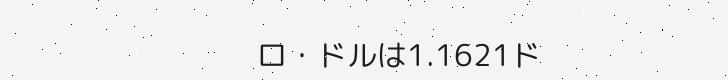ロ・ドルは1.1621ド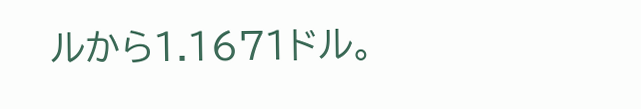ルから1.1671ドル。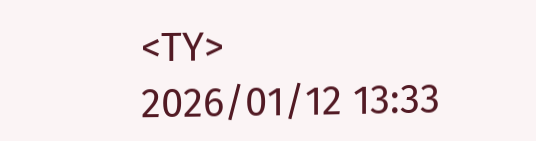<TY>
2026/01/12 13:33